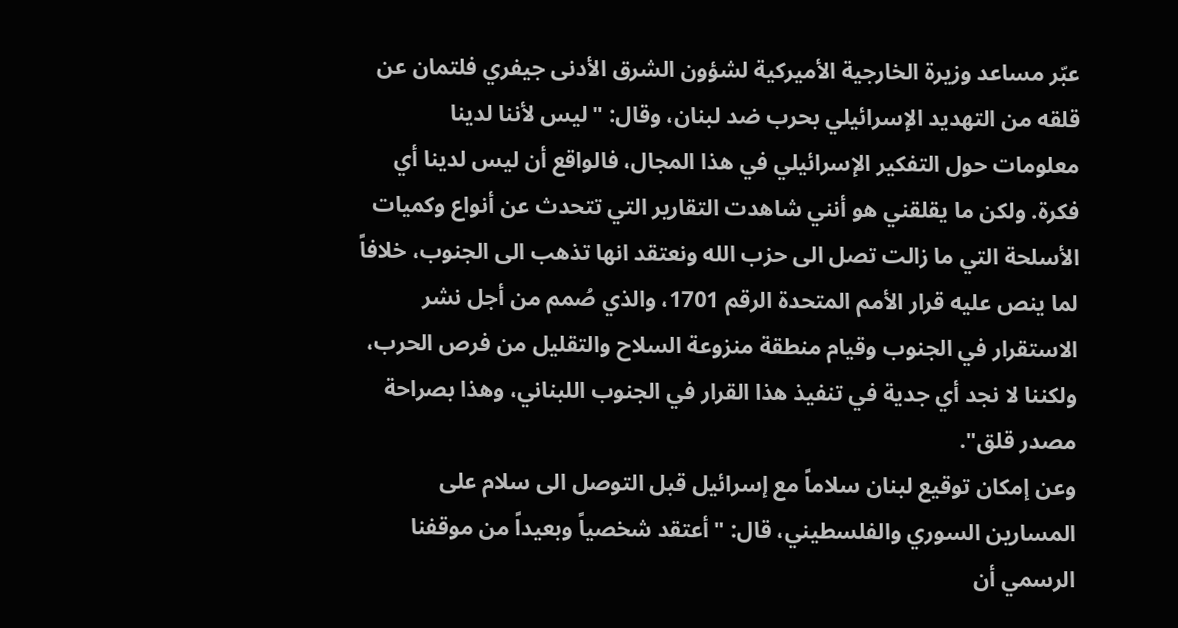عبّر مساعد وزيرة الخارجية الأميركية لشؤون الشرق الأدنى جيفري فلتمان عن قلقه من التهديد الإسرائيلي بحرب ضد لبنان، وقال: "ليس لأننا لدينا معلومات حول التفكير الإسرائيلي في هذا المجال، فالواقع أن ليس لدينا أي فكرة. ولكن ما يقلقني هو أنني شاهدت التقارير التي تتحدث عن أنواع وكميات الأسلحة التي ما زالت تصل الى حزب الله ونعتقد انها تذهب الى الجنوب، خلافاً لما ينص عليه قرار الأمم المتحدة الرقم 1701، والذي صُمم من أجل نشر الاستقرار في الجنوب وقيام منطقة منزوعة السلاح والتقليل من فرص الحرب، ولكننا لا نجد أي جدية في تنفيذ هذا القرار في الجنوب اللبناني، وهذا بصراحة مصدر قلق".
وعن إمكان توقيع لبنان سلاماً مع إسرائيل قبل التوصل الى سلام على المسارين السوري والفلسطيني، قال: "أعتقد شخصياً وبعيداً من موقفنا الرسمي أن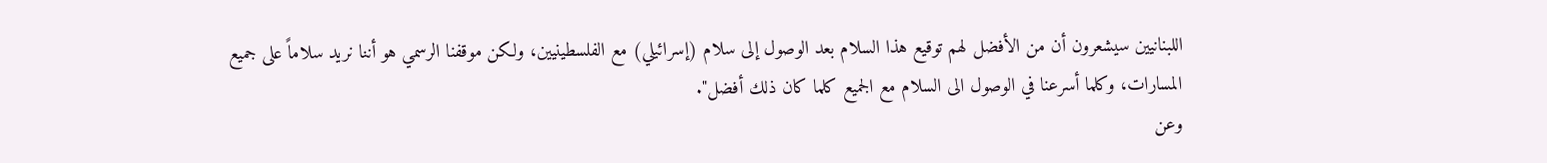اللبنانيين سيشعرون أن من الأفضل لهم توقيع هذا السلام بعد الوصول إلى سلام (إسرائيلي) مع الفلسطينيين، ولكن موقفنا الرسمي هو أننا نريد سلاماً على جميع المسارات، وكلما أسرعنا في الوصول الى السلام مع الجميع كلما كان ذلك أفضل".
وعن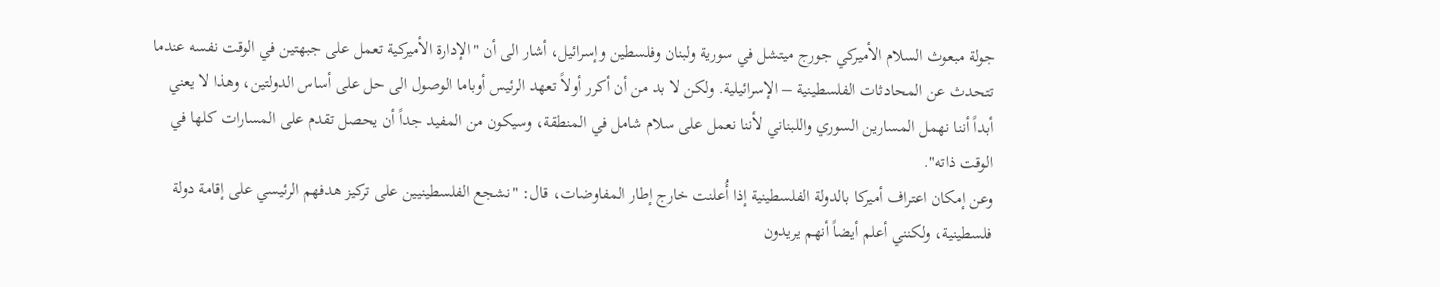جولة مبعوث السلام الأميركي جورج ميتشل في سورية ولبنان وفلسطين وإسرائيل، أشار الى أن "الإدارة الأميركية تعمل على جبهتين في الوقت نفسه عندما تتحدث عن المحادثات الفلسطينية – الإسرائيلية. ولكن لا بد من أن أكرر أولاً تعهد الرئيس أوباما الوصول الى حل على أساس الدولتين، وهذا لا يعني أبداً أننا نهمل المسارين السوري واللبناني لأننا نعمل على سلام شامل في المنطقة، وسيكون من المفيد جداً أن يحصل تقدم على المسارات كلها في الوقت ذاته".
وعن إمكان اعتراف أميركا بالدولة الفلسطينية إذا أُعلنت خارج إطار المفاوضات، قال: "نشجع الفلسطينيين على تركيز هدفهم الرئيسي على إقامة دولة فلسطينية، ولكنني أعلم أيضاً أنهم يريدون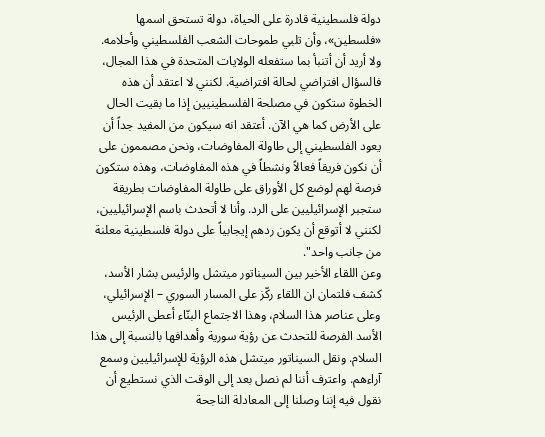دولة فلسطينية قادرة على الحياة، دولة تستحق اسمها «فلسطين»، وأن تلبي طموحات الشعب الفلسطيني وأحلامه. ولا أريد أن أتنبأ بما ستفعله الولايات المتحدة في هذا المجال، فالسؤال افتراضي لحالة افتراضية. لكنني لا اعتقد أن هذه الخطوة ستكون في مصلحة الفلسطينيين إذا ما بقيت الحال على الأرض كما هي الآن. أعتقد انه سيكون من المفيد جداً أن يعود الفلسطيني إلى طاولة المفاوضات، ونحن مصممون على أن نكون فريقاً فعالاً ونشطاً في هذه المفاوضات، وهذه ستكون فرصة لهم لوضع كل الأوراق على طاولة المفاوضات بطريقة ستجبر الإسرائيليين على الرد. وأنا لا أتحدث باسم الإسرائيليين، لكنني لا أتوقع أن يكون ردهم إيجابياً على دولة فلسطينية معلنة من جانب واحد".
وعن اللقاء الأخير بين السيناتور ميتشل والرئيس بشار الأسد، كشف فلتمان ان اللقاء ركّز على المسار السوري – الإسرائيلي، وعلى عناصر هذا السلام، وهذا الاجتماع البنّاء أعطى الرئيس الأسد الفرصة للتحدث عن رؤية سورية وأهدافها بالنسبة إلى هذا السلام. ونقل السيناتور ميتشل هذه الرؤية للإسرائيليين وسمع آراءهم. واعترف أننا لم نصل بعد إلى الوقت الذي نستطيع أن نقول فيه إننا وصلنا إلى المعادلة الناجحة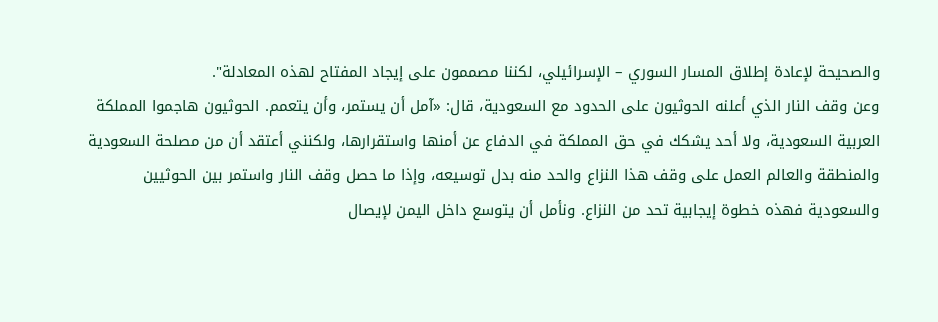والصحيحة لإعادة إطلاق المسار السوري – الإسرائيلي، لكننا مصممون على إيجاد المفتاح لهذه المعادلة".
وعن وقف النار الذي أعلنه الحوثيون على الحدود مع السعودية، قال: «آمل أن يستمر، وأن يتعمم. الحوثيون هاجموا المملكة العربية السعودية، ولا أحد يشكك في حق المملكة في الدفاع عن أمنها واستقرارها، ولكنني أعتقد أن من مصلحة السعودية والمنطقة والعالم العمل على وقف هذا النزاع والحد منه بدل توسيعه، وإذا ما حصل وقف النار واستمر بين الحوثيين والسعودية فهذه خطوة إيجابية تحد من النزاع. ونأمل أن يتوسع داخل اليمن لإيصال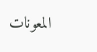المعونات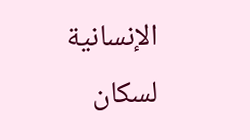الإنسانية لسكان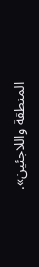المنطقة واللاجئين».